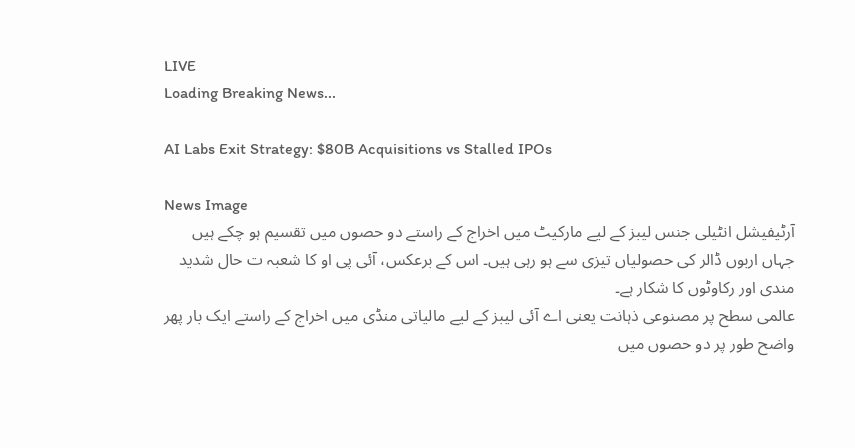LIVE
Loading Breaking News...

AI Labs Exit Strategy: $80B Acquisitions vs Stalled IPOs

News Image
آرٹیفیشل انٹیلی جنس لیبز کے لیے مارکیٹ میں اخراج کے راستے دو حصوں میں تقسیم ہو چکے ہیں جہاں اربوں ڈالر کی حصولیاں تیزی سے ہو رہی ہیں۔ اس کے برعکس، آئی پی او کا شعبہ ت حال شدید مندی اور رکاوٹوں کا شکار ہے۔
عالمی سطح پر مصنوعی ذہانت یعنی اے آئی لیبز کے لیے مالیاتی منڈی میں اخراج کے راستے ایک بار پھر واضح طور پر دو حصوں میں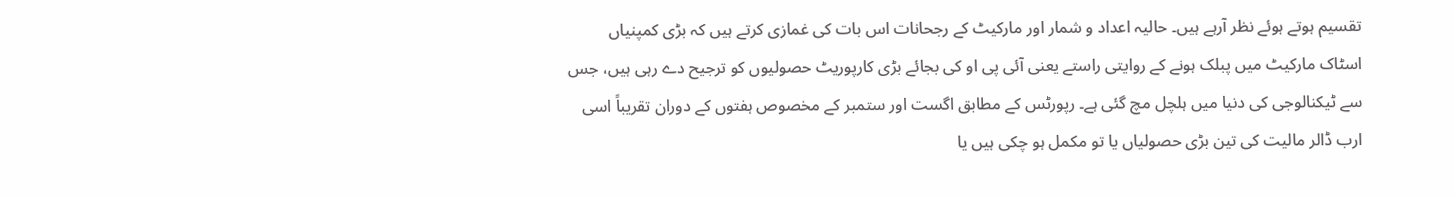تقسیم ہوتے ہوئے نظر آرہے ہیں۔ حالیہ اعداد و شمار اور مارکیٹ کے رجحانات اس بات کی غمازی کرتے ہیں کہ بڑی کمپنیاں اسٹاک مارکیٹ میں پبلک ہونے کے روایتی راستے یعنی آئی پی او کی بجائے بڑی کارپوریٹ حصولیوں کو ترجیح دے رہی ہیں، جس سے ٹیکنالوجی کی دنیا میں ہلچل مچ گئی ہے۔ رپورٹس کے مطابق اگست اور ستمبر کے مخصوص ہفتوں کے دوران تقریباً اسی ارب ڈالر مالیت کی تین بڑی حصولیاں یا تو مکمل ہو چکی ہیں یا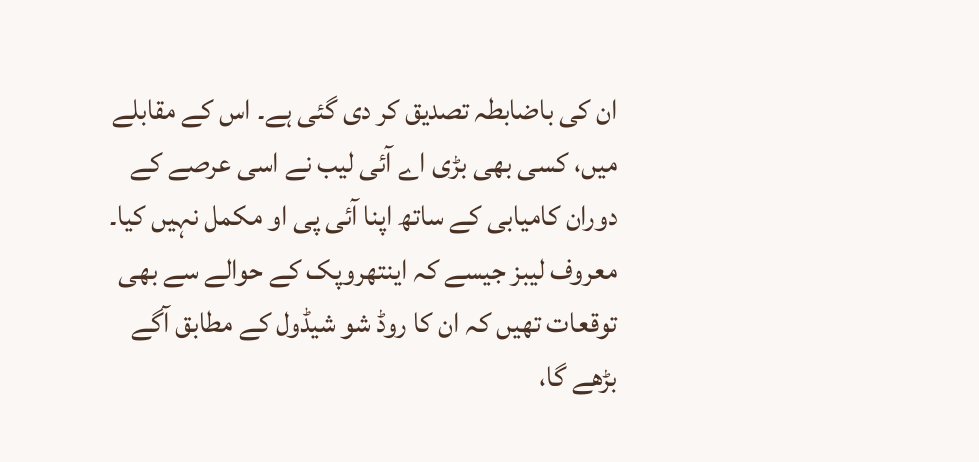ان کی باضابطہ تصدیق کر دی گئی ہے۔ اس کے مقابلے میں، کسی بھی بڑی اے آئی لیب نے اسی عرصے کے دوران کامیابی کے ساتھ اپنا آئی پی او مکمل نہیں کیا۔ معروف لیبز جیسے کہ اینتھروپک کے حوالے سے بھی توقعات تھیں کہ ان کا روڈ شو شیڈول کے مطابق آگے بڑھے گا،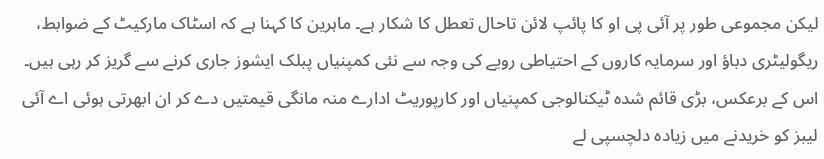لیکن مجموعی طور پر آئی پی او کا پائپ لائن تاحال تعطل کا شکار ہے۔ ماہرین کا کہنا ہے کہ اسٹاک مارکیٹ کے ضوابط، ریگولیٹری دباؤ اور سرمایہ کاروں کے احتیاطی رویے کی وجہ سے نئی کمپنیاں پبلک ایشوز جاری کرنے سے گریز کر رہی ہیں۔ اس کے برعکس، بڑی قائم شدہ ٹیکنالوجی کمپنیاں اور کارپوریٹ ادارے منہ مانگی قیمتیں دے کر ان ابھرتی ہوئی اے آئی لیبز کو خریدنے میں زیادہ دلچسپی لے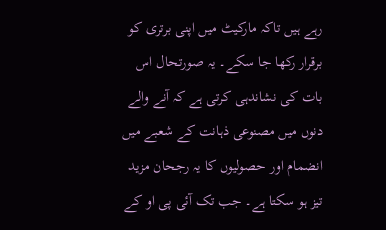رہے ہیں تاکہ مارکیٹ میں اپنی برتری کو برقرار رکھا جا سکے۔ یہ صورتحال اس بات کی نشاندہی کرتی ہے کہ آنے والے دنوں میں مصنوعی ذہانت کے شعبے میں انضمام اور حصولیوں کا یہ رجحان مزید تیز ہو سکتا ہے۔ جب تک آئی پی او کے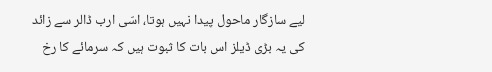لیے سازگار ماحول پیدا نہیں ہوتا، اسّی ارب ڈالر سے زائد کی یہ بڑی ڈیلز اس بات کا ثبوت ہیں کہ سرمائے کا رخ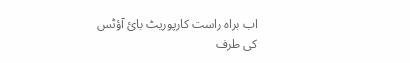اب براہ راست کارپوریٹ بائ آؤٹس کی طرف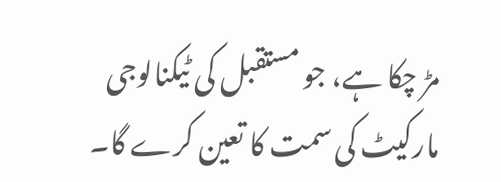مڑ چکا ہے، جو مستقبل کی ٹیکنالوجی مارکیٹ کی سمت کا تعین کرے گا۔